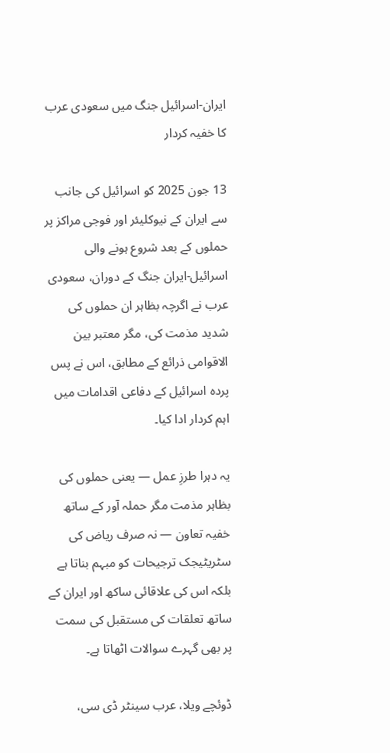ایران-اسرائیل جنگ میں سعودی عرب کا خفیہ کردار

13 جون 2025 کو اسرائیل کی جانب سے ایران کے نیوکلیئر اور فوجی مراکز پر حملوں کے بعد شروع ہونے والی اسرائیل-ایران جنگ کے دوران، سعودی عرب نے اگرچہ بظاہر ان حملوں کی شدید مذمت کی، مگر معتبر بین الاقوامی ذرائع کے مطابق، اس نے پس پردہ اسرائیل کے دفاعی اقدامات میں اہم کردار ادا کیا۔

یہ دہرا طرزِ عمل — یعنی حملوں کی بظاہر مذمت مگر حملہ آور کے ساتھ خفیہ تعاون — نہ صرف ریاض کی سٹریٹیجک ترجیحات کو مبہم بناتا ہے بلکہ اس کی علاقائی ساکھ اور ایران کے ساتھ تعلقات کی مستقبل کی سمت پر بھی گہرے سوالات اٹھاتا ہے۔

ڈوئچے ویلا، عرب سینٹر ڈی سی،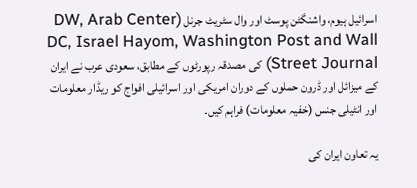اسرائیل ہیوم، واشنگٹن پوسٹ اور وال سٹریٹ جرنل (DW, Arab Center DC, Israel Hayom, Washington Post and Wall Street Journal) کی مصدقہ رپورٹوں کے مطابق، سعودی عرب نے ایران کے میزائل اور ڈرون حملوں کے دوران امریکی اور اسرائیلی افواج کو ریڈار معلومات اور انٹیلی جنس (خفیہ معلومات) فراہم کیں۔

یہ تعاون ایران کی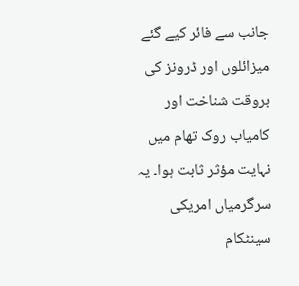جانب سے فائر کیے گئے میزائلوں اور ڈرونز کی بروقت شناخت اور کامیاب روک تھام میں نہایت مؤثر ثابت ہوا۔ یہ سرگرمیاں امریکی سینٹکام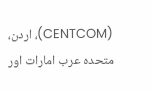(CENTCOM)، اردن، متحدہ عرب امارات اور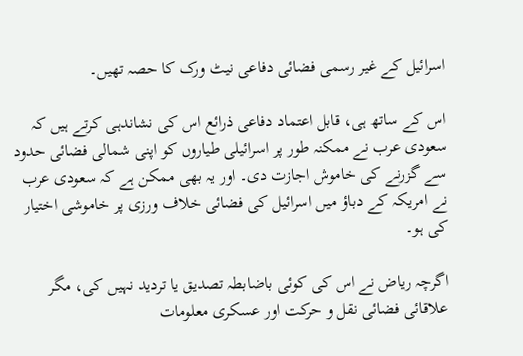اسرائیل کے غیر رسمی فضائی دفاعی نیٹ ورک کا حصہ تھیں۔

اس کے ساتھ ہی، قابل اعتماد دفاعی ذرائع اس کی نشاندہی کرتے ہیں کہ سعودی عرب نے ممکنہ طور پر اسرائیلی طیاروں کو اپنی شمالی فضائی حدود سے گزرنے کی خاموش اجازت دی۔ اور یہ بھی ممکن ہے کہ سعودی عرب نے امریکہ کے دباؤ میں اسرائیل کی فضائی خلاف ورزی پر خاموشی اختیار کی ہو۔

اگرچہ ریاض نے اس کی کوئی باضابطہ تصدیق یا تردید نہیں کی، مگر علاقائی فضائی نقل و حرکت اور عسکری معلومات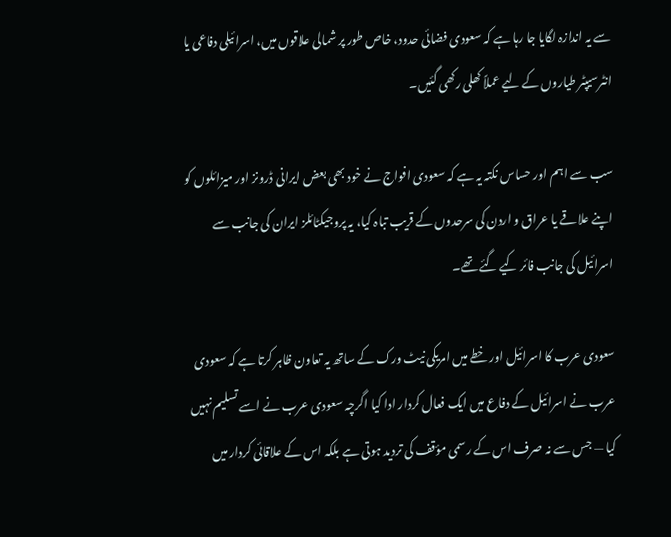سے یہ اندازہ لگایا جا رہا ہے کہ سعودی فضائی حدود، خاص طور پر شمالی علاقوں میں، اسرائیلی دفاعی یا انٹرسیپٹر طیاروں کے لیے عملاً کھلی رکھی گئیں۔

سب سے اہم اور حساس نکتہ یہ ہے کہ سعودی افواج نے خود بھی بعض ایرانی ڈرونز اور میزائلوں کو اپنے علاقے یا عراق و اردن کی سرحدوں کے قریب تباہ کیا، یہ پروجیکٹائلز ایران کی جانب سے اسرائیل کی جانب فائر کیے گئے تھے۔

سعودی عرب کا اسرائیل اور خطے میں امریکی نیٹ ورک کے ساتھ یہ تعاون ظاہر کرتا ہے کہ سعودی عرب نے اسرائیل کے دفاع میں ایک فعال کردار ادا کیا اگرچہ سعودی عرب نے اسے تسلیم نہیں کیا — جس سے نہ صرف اس کے رسمی مؤقف کی تردید ہوتی ہے بلکہ اس کے علاقائی کردار میں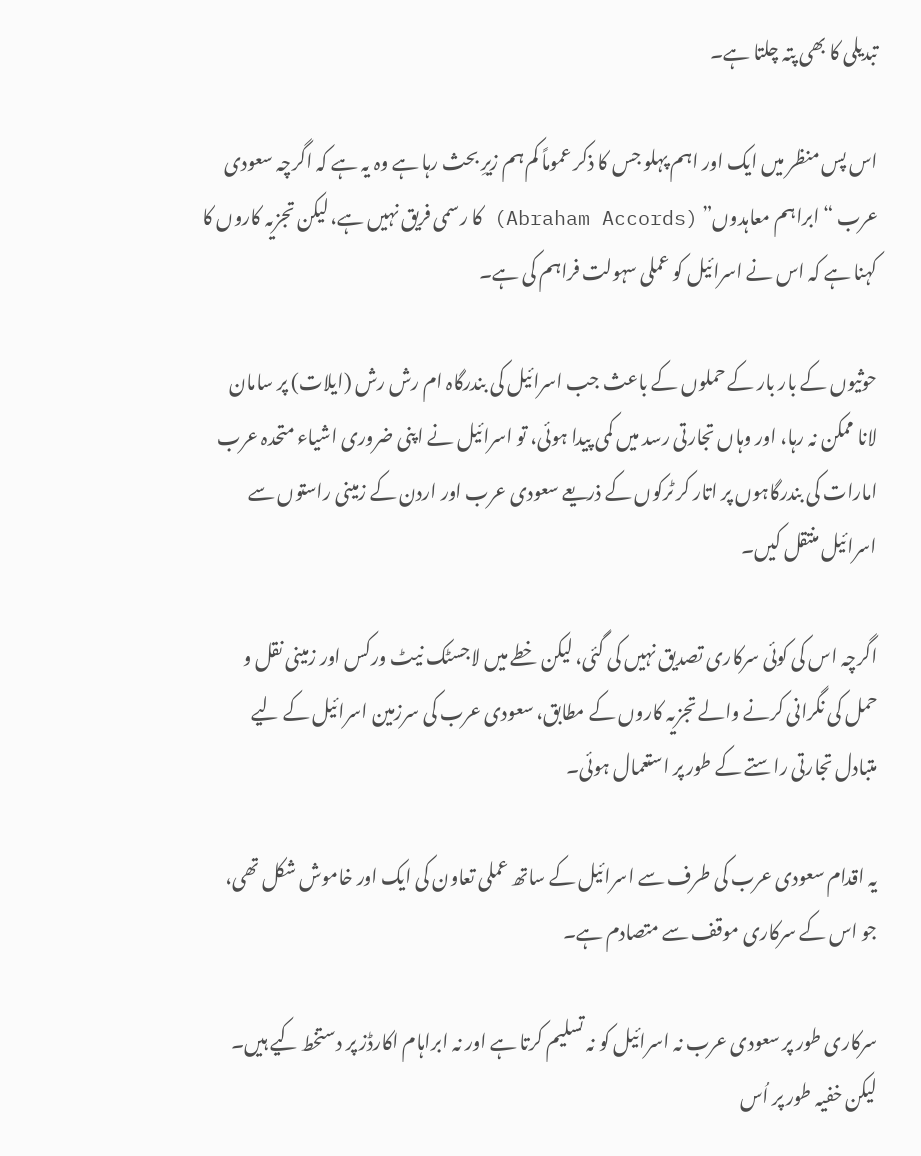تبدیلی کا بھی پتہ چلتا ہے۔

اس پس منظر میں ایک اور اہم پہلو جس کا ذکر عموماً کم ہم زیرِ بحث رہا ہے وہ یہ ہے کہ اگرچہ سعودی عرب “ابراہم معاہدوں” (Abraham Accords) کا رسمی فریق نہیں ہے، لیکن تجزیہ کاروں کا کہنا ہے کہ اس نے اسرائیل کو عملی سہولت فراہم کی ہے۔

حوثیوں کے بار بار کے حملوں کے باعث جب اسرائیل کی بندرگاہ ام رش رش (ایلات) پر سامان لانا ممکن نہ رہا، اور وہاں تجارتی رسد میں کمی پیدا ہوئی، تو اسرائیل نے اپنی ضروری اشیاء متحدہ عرب امارات کی بندرگاہوں پر اتار کر ٹرکوں کے ذریعے سعودی عرب اور اردن کے زمینی راستوں سے اسرائیل منتقل کیں۔

اگرچہ اس کی کوئی سرکاری تصدیق نہیں کی گئی، لیکن خطے میں لاجسٹک نیٹ ورکس اور زمینی نقل و حمل کی نگرانی کرنے والے تجزیہ کاروں کے مطابق، سعودی عرب کی سرزمین اسرائیل کے لیے متبادل تجارتی راستے کے طور پر استعمال ہوئی۔

یہ اقدام سعودی عرب کی طرف سے اسرائیل کے ساتھ عملی تعاون کی ایک اور خاموش شکل تھی، جو اس کے سرکاری موقف سے متصادم ہے۔

سرکاری طور پر سعودی عرب نہ اسرائیل کو نہ تسلیم کرتا ہے اور نہ ابراہام اکارڈز پر دستخط کیے ہیں۔ لیکن خفیہ طور پر اُس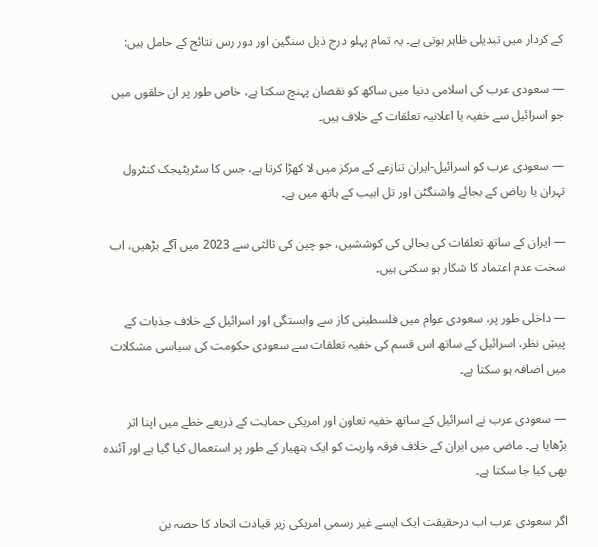کے کردار میں تبدیلی ظاہر ہوتی ہے۔ یہ تمام پہلو درج ذیل سنگین اور دور رس نتائج کے حامل ہیں:

— سعودی عرب کی اسلامی دنیا میں ساکھ کو نقصان پہنچ سکتا ہے، خاص طور پر ان حلقوں میں جو اسرائیل سے خفیہ یا اعلانیہ تعلقات کے خلاف ہیں۔

— سعودی عرب کو اسرائیل-ایران تنازعے کے مرکز میں لا کھڑا کرتا ہے، جس کا سٹریٹیجک کنٹرول تہران یا ریاض کے بجائے واشنگٹن اور تل ابیب کے ہاتھ میں ہے۔

— ایران کے ساتھ تعلقات کی بحالی کی کوششیں، جو چین کی ثالثی سے 2023 میں آگے بڑھیں، اب سخت عدم اعتماد کا شکار ہو سکتی ہیں۔

— داخلی طور پر، سعودی عوام میں فلسطینی کاز سے وابستگی اور اسرائیل کے خلاف جذبات کے پیشِ نظر، اسرائیل کے ساتھ اس قسم کی خفیہ تعلقات سے سعودی حکومت کی سیاسی مشکلات میں اضافہ ہو سکتا ہے۔

— سعودی عرب نے اسرائیل کے ساتھ خفیہ تعاون اور امریکی حمایت کے ذریعے خطے میں اپنا اثر بڑھایا ہے۔ ماضی میں ایران کے خلاف فرقہ واریت کو ایک ہتھیار کے طور پر استعمال کیا گیا ہے اور آئندہ بھی کیا جا سکتا ہے۔

اگر سعودی عرب اب درحقیقت ایک ایسے غیر رسمی امریکی زیر قیادت اتحاد کا حصہ بن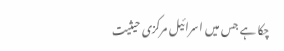چکا ہے جس میں اسرائیل مرکزی حیثیت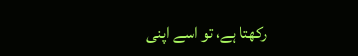رکھتا ہے، تو اسے اپنی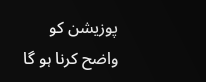پوزیشن کو واضح کرنا ہو گا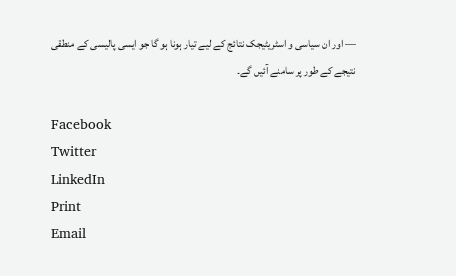— اور ان سیاسی و اسٹریٹیجک نتائج کے لیے تیار ہونا ہو گا جو ایسی پالیسی کے منطقی نتیجے کے طور پر سامنے آئیں گے۔

Facebook
Twitter
LinkedIn
Print
Email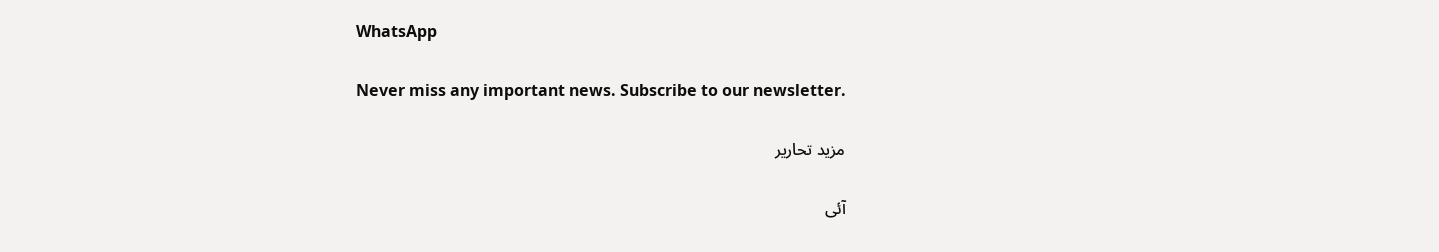WhatsApp

Never miss any important news. Subscribe to our newsletter.

مزید تحاریر

آئی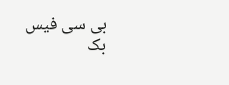بی سی فیس بک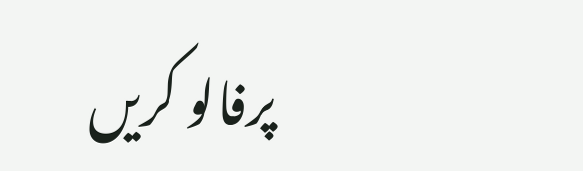پرفالو کریں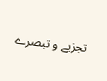تجزیے و تبصرے